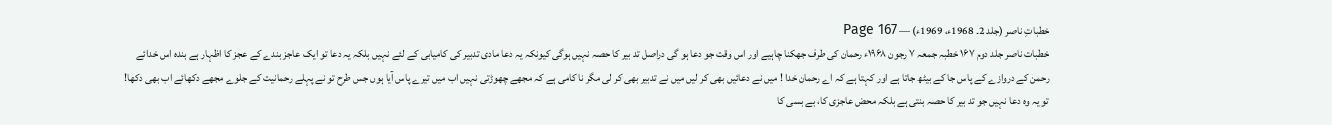خطباتِ ناصر (جلد 2۔ 1968ء، 1969ء) — Page 167
خطبات ناصر جلد دوم ۱۶۷ خطبہ جمعہ ۷ رجون ۱۹۶۸ء رحمان کی طرف جھکنا چاہیے اور اس وقت جو دعا ہو گی دراصل تد بیر کا حصہ نہیں ہوگی کیونکہ یہ دعا مادی تدبیر کی کامیابی کے لئے نہیں بلکہ یہ دعا تو ایک عاجز بندے کے عجز کا اظہار ہے بندہ اس خدائے رحمن کے دروازے کے پاس جا کے بیٹھ جاتا ہے اور کہتا ہے کہ اے رحمان خدا ! میں نے دعائیں بھی کر لیں میں نے تدبیر بھی کر لی مگر نا کامی ہے کہ مجھے چھوڑتی نہیں اب میں تیرے پاس آیا ہوں جس طرح تو نے پہلے رحمانیت کے جلوے مجھے دکھائے اب بھی دکھا! تو یہ وہ دعا نہیں جو تد بیر کا حصہ بنتی ہے بلکہ محض عاجزی کا، بے بسی کا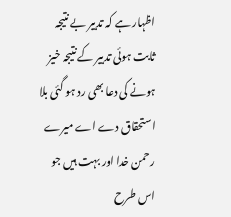اظہار ہے کہ تدبیر بے نتیجہ ثابت ہوئی تدبیر کے نتیجہ خیز ہونے کی دعا بھی رد ہو گئی بلا استحقاق دے اے میرے رحمن خدا اور بہت ہیں جو اس طرح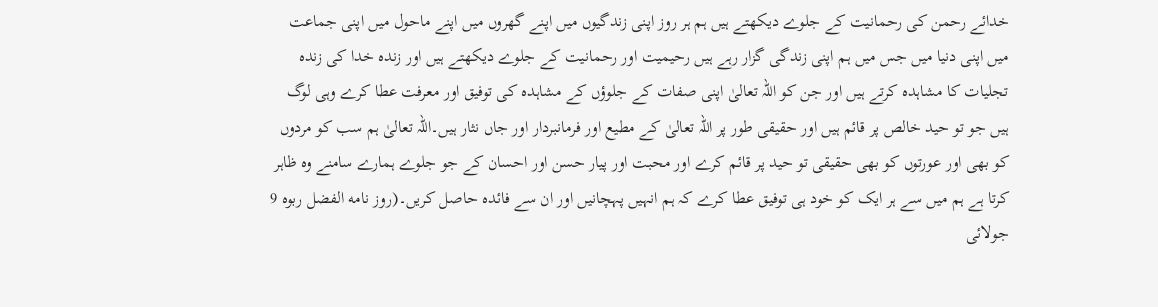خدائے رحمن کی رحمانیت کے جلوے دیکھتے ہیں ہم ہر روز اپنی زندگیوں میں اپنے گھروں میں اپنے ماحول میں اپنی جماعت میں اپنی دنیا میں جس میں ہم اپنی زندگی گزار رہے ہیں رحیمیت اور رحمانیت کے جلوے دیکھتے ہیں اور زندہ خدا کی زندہ تجلیات کا مشاہدہ کرتے ہیں اور جن کو اللہ تعالیٰ اپنی صفات کے جلوؤں کے مشاہدہ کی توفیق اور معرفت عطا کرے وہی لوگ ہیں جو تو حید خالص پر قائم ہیں اور حقیقی طور پر اللہ تعالیٰ کے مطیع اور فرمانبردار اور جاں نثار ہیں۔اللہ تعالیٰ ہم سب کو مردوں کو بھی اور عورتوں کو بھی حقیقی تو حید پر قائم کرے اور محبت اور پیار حسن اور احسان کے جو جلوے ہمارے سامنے وہ ظاہر کرتا ہے ہم میں سے ہر ایک کو خود ہی توفیق عطا کرے کہ ہم انہیں پہچانیں اور ان سے فائدہ حاصل کریں۔(روز نامه الفضل ربوہ 9 جولائی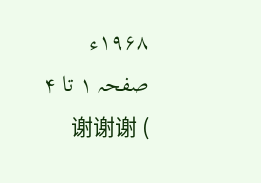۱۹۶۸ء صفحہ ۱ تا ۴ ) 谢谢谢